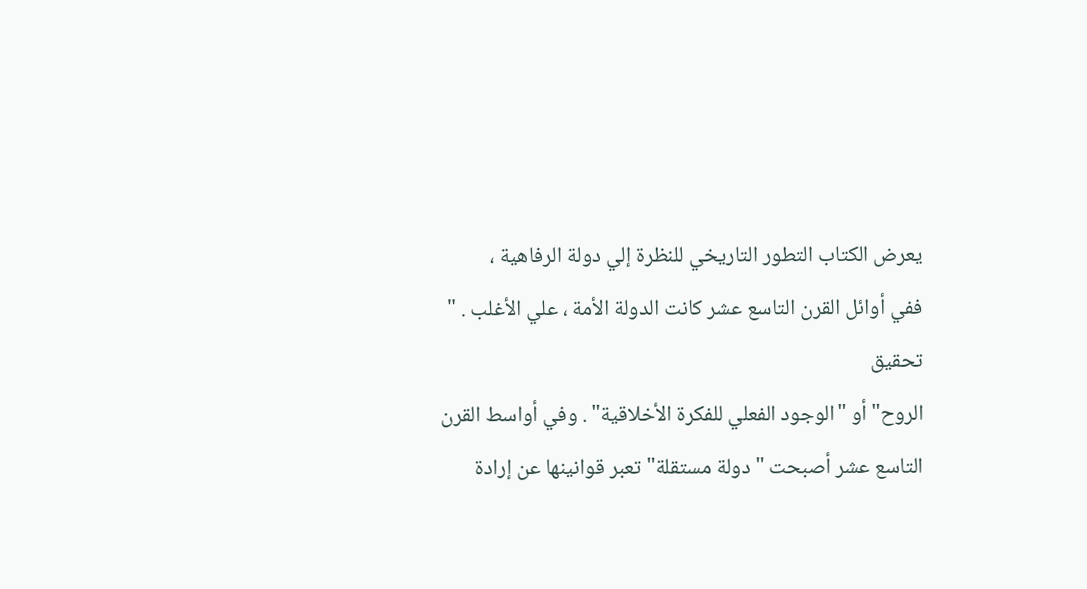يعرض الكتاب التطور التاريخي للنظرة إلي دولة الرفاهية ،
ففي أوائل القرن التاسع عشر كانت الدولة الأمة ، علي الأغلب . " تحقيق
الروح" أو "الوجود الفعلي للفكرة الأخلاقية" . وفي أواسط القرن
التاسع عشر أصبحت " دولة مستقلة" تعبر قوانينها عن إرادة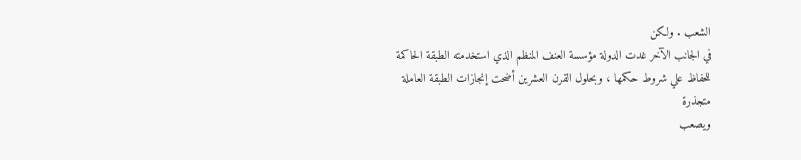الشعب . ولكن
في الجانب الآخر غدت الدولة مؤسسة العنف المنظم الذي استخدمته الطبقة الحاكمة
للحفاظ علي شروط حكمها ، وبحلول القرن العشرين أضحت إنجازات الطبقة العاملة متجذرة
ويصعب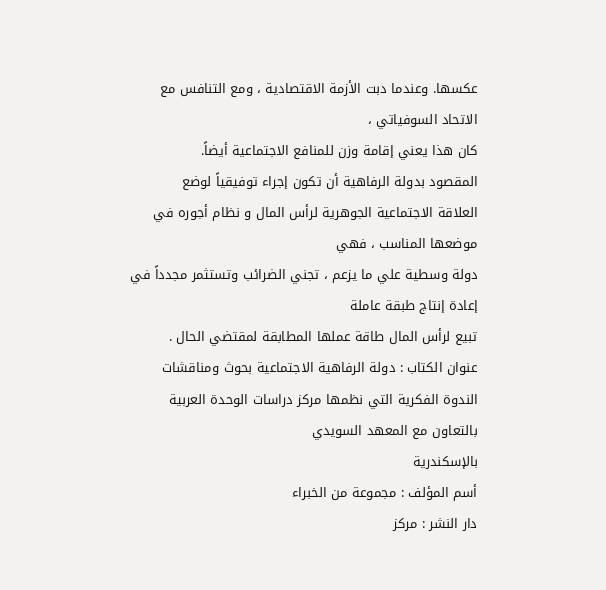عكسها. وعندما دبت الأزمة الاقتصادية ، ومع التنافس مع الاتحاد السوفياتي ،
كان هذا يعني إقامة وزن للمنافع الاجتماعية أيضاً.
المقصود بدولة الرفاهية أن تكون إجراء توفيقياً لوضع
العلاقة الاجتماعية الجوهرية لرأس المال و نظام أجوره في موضعها المناسب ، فهي
دولة وسطية علي ما يزعم ، تجني الضرائب وتستثمر مجدداً في إعادة إنتاج طبقة عاملة
تبيع لرأس المال طاقة عملها المطابقة لمقتضي الحال .
عنوان الكتاب : دولة الرفاهية الاجتماعية بحوث ومناقشات
الندوة الفكرية التي نظمها مركز دراسات الوحدة العربية بالتعاون مع المعهد السويدي
بالإسكندرية
أسم المؤلف : مجموعة من الخبراء
دار النشر : مركز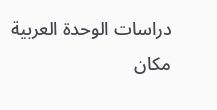دراسات الوحدة العربية
مكان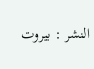النشر : بيروت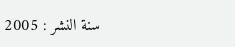سنة النشر : 2005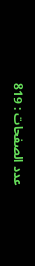عدد الصفحات : 819